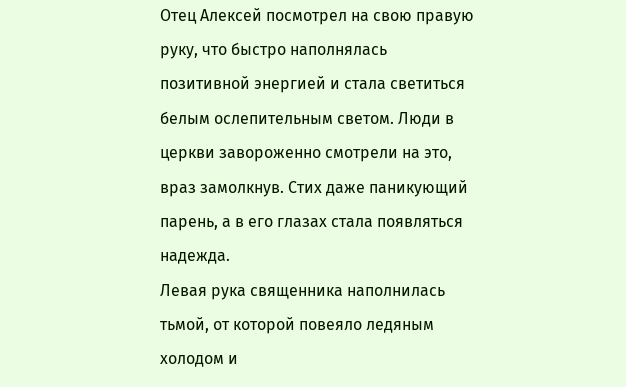Отец Алексей посмотрел на свою правую руку, что быстро наполнялась позитивной энергией и стала светиться белым ослепительным светом. Люди в церкви завороженно смотрели на это, враз замолкнув. Стих даже паникующий парень, а в его глазах стала появляться надежда.
Левая рука священника наполнилась тьмой, от которой повеяло ледяным холодом и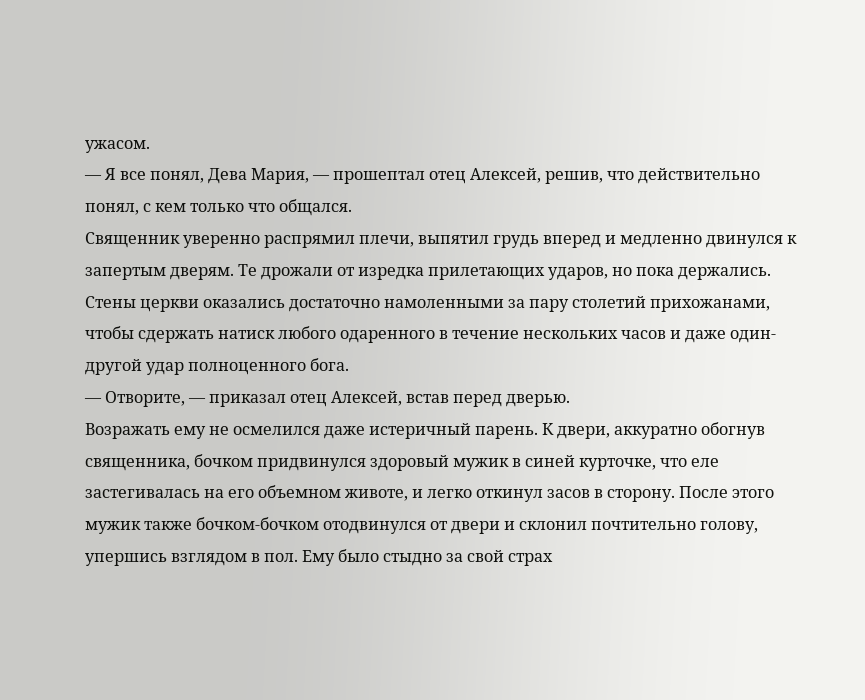ужасом.
— Я все понял, Дева Мария, — прошептал отец Алексей, решив, что действительно понял, с кем только что общался.
Священник уверенно распрямил плечи, выпятил грудь вперед и медленно двинулся к запертым дверям. Те дрожали от изредка прилетающих ударов, но пока держались. Стены церкви оказались достаточно намоленными за пару столетий прихожанами, чтобы сдержать натиск любого одаренного в течение нескольких часов и даже один-другой удар полноценного бога.
— Отворите, — приказал отец Алексей, встав перед дверью.
Возражать ему не осмелился даже истеричный парень. К двери, аккуратно обогнув священника, бочком придвинулся здоровый мужик в синей курточке, что еле застегивалась на его объемном животе, и легко откинул засов в сторону. После этого мужик также бочком-бочком отодвинулся от двери и склонил почтительно голову, упершись взглядом в пол. Ему было стыдно за свой страх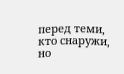перед теми, кто снаружи, но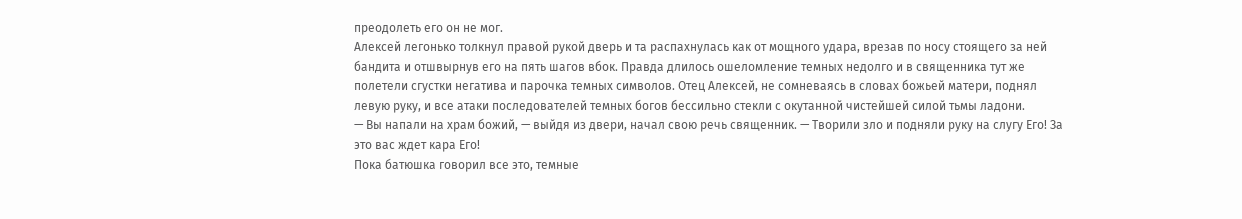преодолеть его он не мог.
Алексей легонько толкнул правой рукой дверь и та распахнулась как от мощного удара, врезав по носу стоящего за ней бандита и отшвырнув его на пять шагов вбок. Правда длилось ошеломление темных недолго и в священника тут же полетели сгустки негатива и парочка темных символов. Отец Алексей, не сомневаясь в словах божьей матери, поднял левую руку, и все атаки последователей темных богов бессильно стекли с окутанной чистейшей силой тьмы ладони.
— Вы напали на храм божий, — выйдя из двери, начал свою речь священник. — Творили зло и подняли руку на слугу Его! За это вас ждет кара Его!
Пока батюшка говорил все это, темные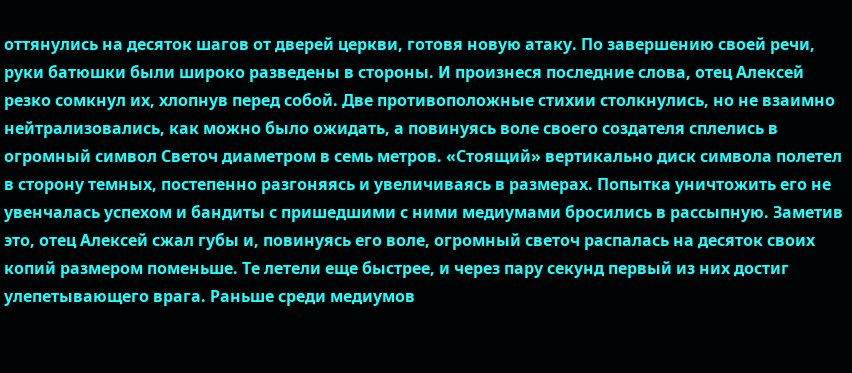оттянулись на десяток шагов от дверей церкви, готовя новую атаку. По завершению своей речи, руки батюшки были широко разведены в стороны. И произнеся последние слова, отец Алексей резко сомкнул их, хлопнув перед собой. Две противоположные стихии столкнулись, но не взаимно нейтрализовались, как можно было ожидать, а повинуясь воле своего создателя сплелись в огромный символ Светоч диаметром в семь метров. «Стоящий» вертикально диск символа полетел в сторону темных, постепенно разгоняясь и увеличиваясь в размерах. Попытка уничтожить его не увенчалась успехом и бандиты с пришедшими с ними медиумами бросились в рассыпную. Заметив это, отец Алексей сжал губы и, повинуясь его воле, огромный светоч распалась на десяток своих копий размером поменьше. Те летели еще быстрее, и через пару секунд первый из них достиг улепетывающего врага. Раньше среди медиумов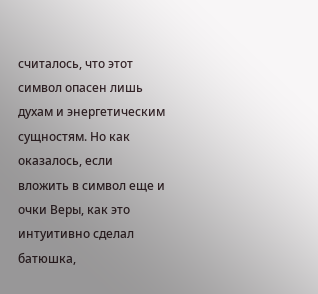считалось, что этот символ опасен лишь духам и энергетическим сущностям. Но как оказалось, если вложить в символ еще и очки Веры, как это интуитивно сделал батюшка,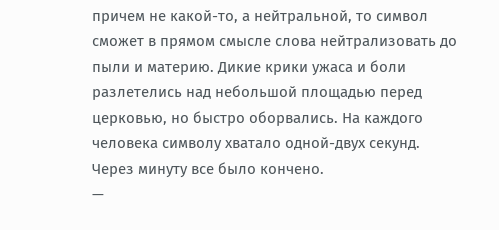причем не какой-то, а нейтральной, то символ сможет в прямом смысле слова нейтрализовать до пыли и материю. Дикие крики ужаса и боли разлетелись над небольшой площадью перед церковью, но быстро оборвались. На каждого человека символу хватало одной-двух секунд. Через минуту все было кончено.
—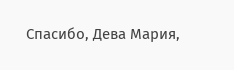Спасибо, Дева Мария,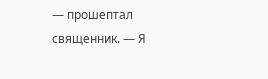— прошептал священник. — Я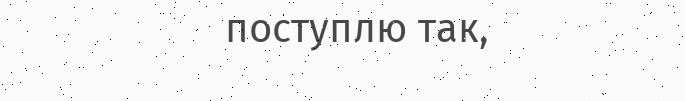поступлю так,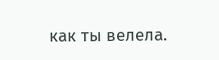как ты велела.